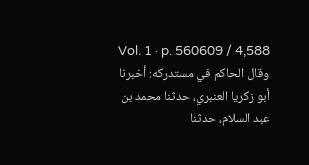Vol. 1 · p. 560609 / 4,588
وقال الحاكم في مستدركه: أخبرنا أبو زكريا العنبري، حدثنا محمد بن عبد السلام، حدثنا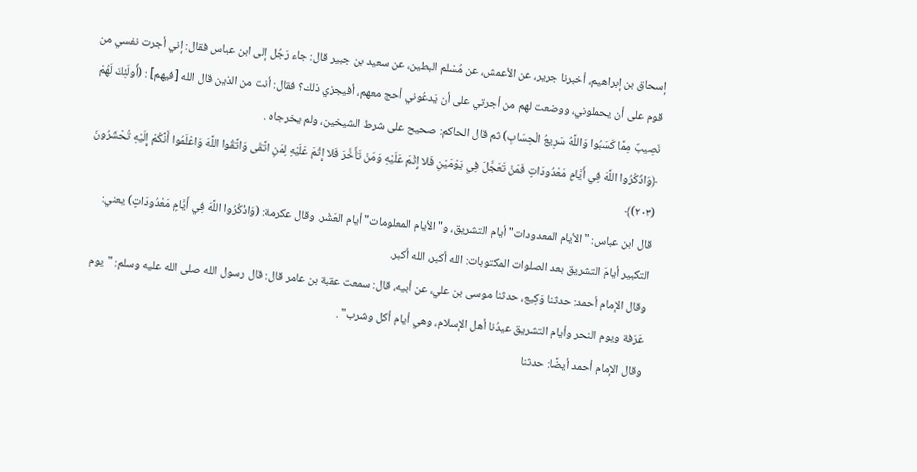إسحاق بن إبراهيم، أخبرنا جرير، عن الأعمش، عن مُسْلم البطين، عن سعيد بن جبير قال: جاء رَجُل إلى ابن عباس فقال: إني أجرت نفسي من قوم على أن يحملوني، ووضعت لهم من أجرتي على أن يَدعُوني أحج معهم، أفيجزي ذلك؟ فقال: أنت من الذين قال الله [فيهم] : (أُولَئِكَ لَهُمْ نَصِيبٌ مِمَّا كَسَبُوا وَاللَّهُ سَرِيعُ الْحِسَابِ) ثم قال الحاكم: صحيح على شرط الشيخين، ولم يخرجاه .
﴿وَاذْكُرُوا اللَّهَ فِي أَيَّامٍ مَعْدُودَاتٍ فَمَنْ تَعَجَّلَ فِي يَوْمَيْنِ فَلا إِثْمَ عَلَيْهِ وَمَنْ تَأَخَّرَ فَلا إِثْمَ عَلَيْهِ لِمَنِ اتَّقَى وَاتَّقُوا اللَّهَ وَاعْلَمُوا أَنَّكُمْ إِلَيْهِ تُحْشَرُونَ (٢٠٣)﴾
قال ابن عباس: "الأيام المعدودات" أيام التشريق، و"الأيام المعلومات" أيام العَشْر. وقال عكرمة: (وَاذْكُرُوا اللَّهَ فِي أَيَّامٍ مَعْدُودَاتٍ) يعني: التكبير أيامَ التشريق بعد الصلوات المكتوبات: الله أكبر، الله أكبر.
وقال الإمام أحمد: حدثنا وَكِيع، حدثنا موسى بن علي، عن أبيه، قال: سمعت عقبة بن عامر قال: قال رسول الله صلى الله عليه وسلم: "يوم عَرَفة ويوم النحر وأيام التشريق عيدُنا أهل الإسلام، وهي أيام أكل وشرب" .
وقال الإمام أحمد أيضًا: حدثنا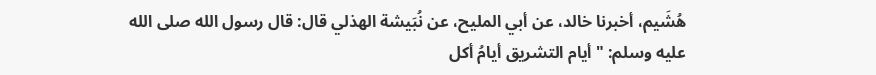هُشَيم، أخبرنا خالد، عن أبي المليح، عن نُبَيشة الهذلي قال: قال رسول الله صلى الله عليه وسلم: "أيام التشريق أيامُ أكل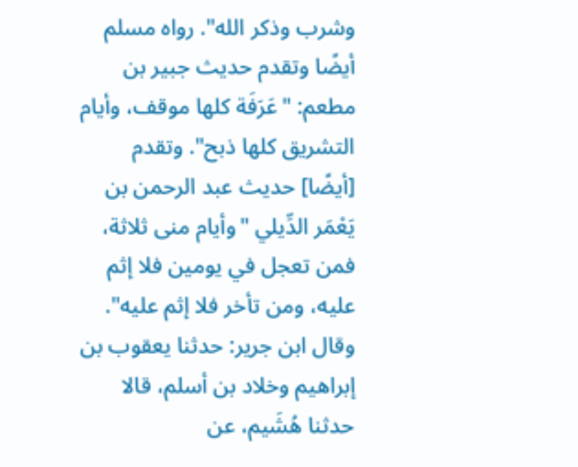وشرب وذكر الله". رواه مسلم أيضًا وتقدم حديث جبير بن مطعم: "عَرَفَة كلها موقف، وأيام التشريق كلها ذبح". وتقدم [أيضًا] حديث عبد الرحمن بن يَعْمَر الدِّيلي "وأيام منى ثلاثة، فمن تعجل في يومين فلا إثم عليه، ومن تأخر فلا إثم عليه".
وقال ابن جرير: حدثنا يعقوب بن إبراهيم وخلاد بن أسلم، قالا حدثنا هُشَيم، عن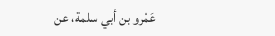عَمْرو بن أبي سلمة، عن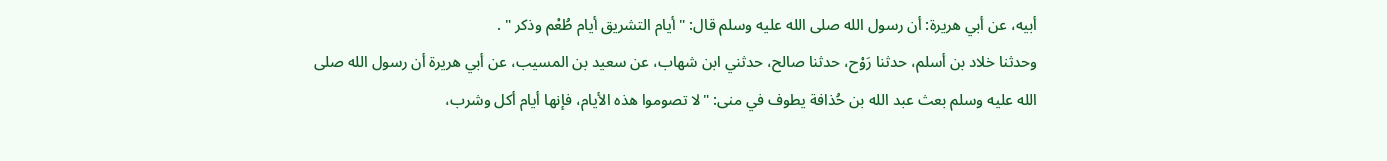أبيه، عن أبي هريرة: أن رسول الله صلى الله عليه وسلم قال: "أيام التشريق أيام طُعْم وذكر " .
وحدثنا خلاد بن أسلم، حدثنا رَوْح، حدثنا صالح، حدثني ابن شهاب، عن سعيد بن المسيب، عن أبي هريرة أن رسول الله صلى الله عليه وسلم بعث عبد الله بن حُذافة يطوف في منى: "لا تصوموا هذه الأيام، فإنها أيام أكل وشرب،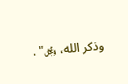وذكر الله، ﷿" .